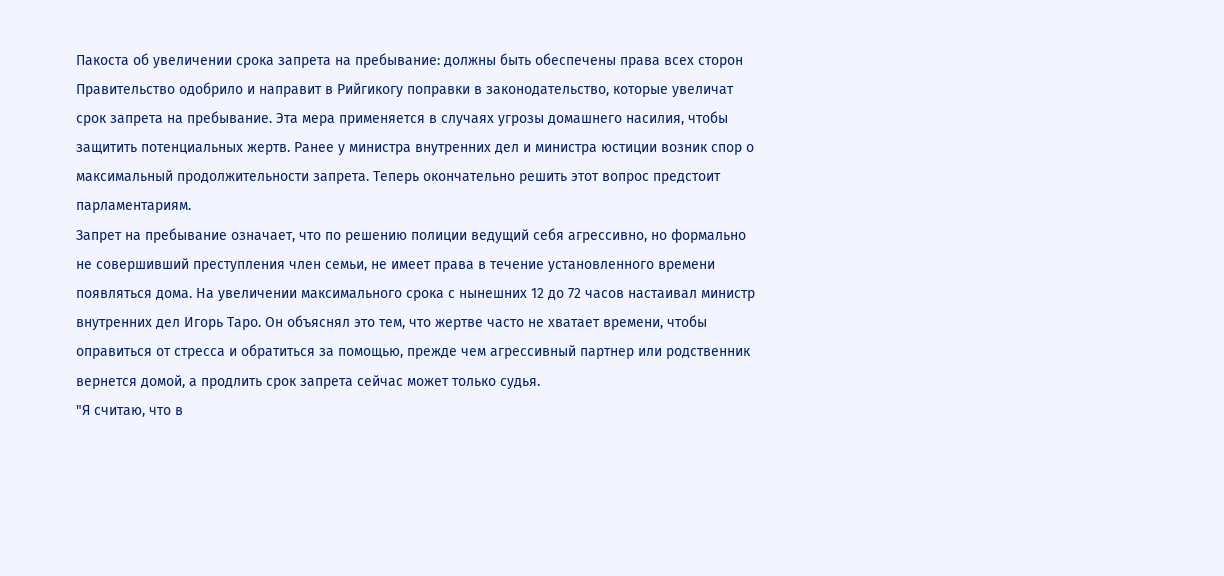Пакоста об увеличении срока запрета на пребывание: должны быть обеспечены права всех сторон
Правительство одобрило и направит в Рийгикогу поправки в законодательство, которые увеличат срок запрета на пребывание. Эта мера применяется в случаях угрозы домашнего насилия, чтобы защитить потенциальных жертв. Ранее у министра внутренних дел и министра юстиции возник спор о максимальный продолжительности запрета. Теперь окончательно решить этот вопрос предстоит парламентариям.
Запрет на пребывание означает, что по решению полиции ведущий себя агрессивно, но формально не совершивший преступления член семьи, не имеет права в течение установленного времени появляться дома. На увеличении максимального срока с нынешних 12 до 72 часов настаивал министр внутренних дел Игорь Таро. Он объяснял это тем, что жертве часто не хватает времени, чтобы оправиться от стресса и обратиться за помощью, прежде чем агрессивный партнер или родственник вернется домой, а продлить срок запрета сейчас может только судья.
"Я считаю, что в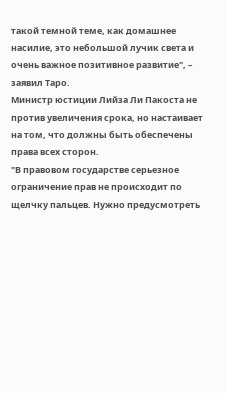такой темной теме, как домашнее насилие, это небольшой лучик света и очень важное позитивное развитие", – заявил Таро.
Министр юстиции Лийза Ли Пакоста не против увеличения срока, но настаивает на том, что должны быть обеспечены права всех сторон.
"В правовом государстве серьезное ограничение прав не происходит по щелчку пальцев. Нужно предусмотреть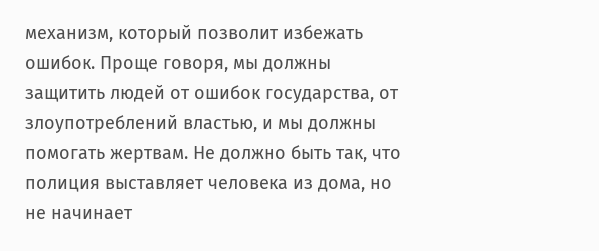механизм, который позволит избежать ошибок. Проще говоря, мы должны защитить людей от ошибок государства, от злоупотреблений властью, и мы должны помогать жертвам. Не должно быть так, что полиция выставляет человека из дома, но не начинает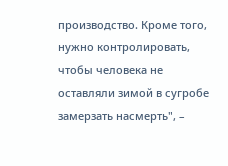производство. Кроме того, нужно контролировать, чтобы человека не оставляли зимой в сугробе замерзать насмерть", –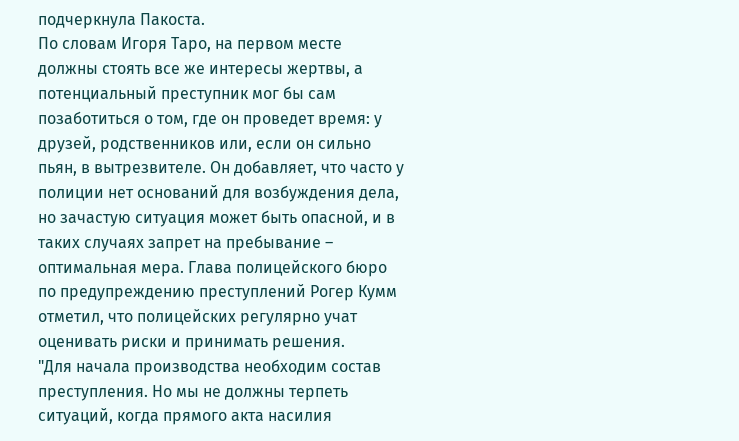подчеркнула Пакоста.
По словам Игоря Таро, на первом месте должны стоять все же интересы жертвы, а потенциальный преступник мог бы сам позаботиться о том, где он проведет время: у друзей, родственников или, если он сильно пьян, в вытрезвителе. Он добавляет, что часто у полиции нет оснований для возбуждения дела, но зачастую ситуация может быть опасной, и в таких случаях запрет на пребывание – оптимальная мера. Глава полицейского бюро по предупреждению преступлений Рогер Кумм отметил, что полицейских регулярно учат оценивать риски и принимать решения.
"Для начала производства необходим состав преступления. Но мы не должны терпеть ситуаций, когда прямого акта насилия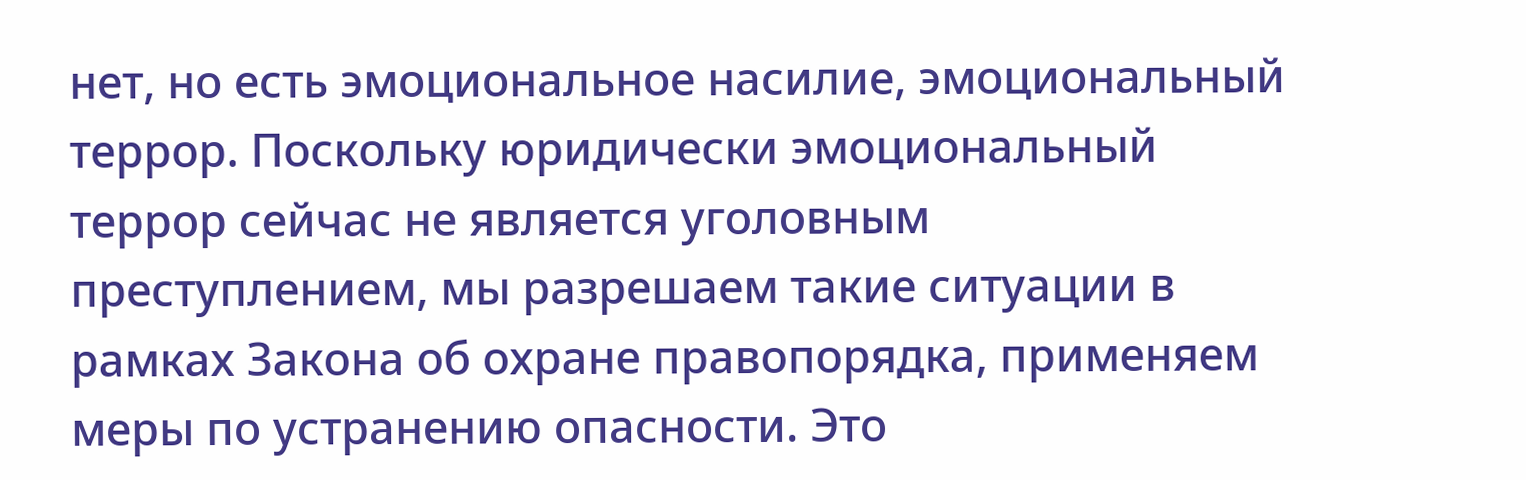нет, но есть эмоциональное насилие, эмоциональный террор. Поскольку юридически эмоциональный террор сейчас не является уголовным преступлением, мы разрешаем такие ситуации в рамках Закона об охране правопорядка, применяем меры по устранению опасности. Это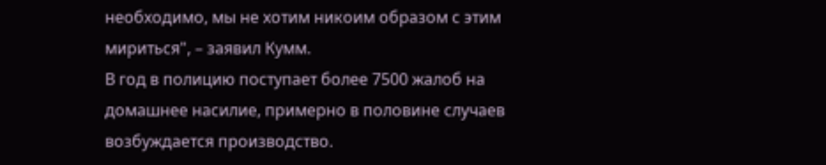необходимо, мы не хотим никоим образом с этим мириться", – заявил Кумм.
В год в полицию поступает более 7500 жалоб на домашнее насилие, примерно в половине случаев возбуждается производство.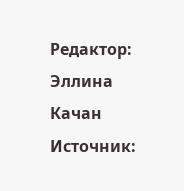Редактор: Эллина Качан
Источник: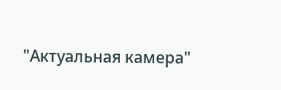"Актуальная камера"